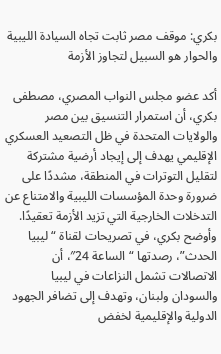بكري: موقف مصر ثابت تجاه السيادة الليبية والحوار هو السبيل لتجاوز الأزمة

أكد عضو مجلس النواب المصري، مصطفى بكري، أن استمرار التنسيق بين مصر والولايات المتحدة في ظل التصعيد العسكري الإقليمي يهدف إلى إيجاد أرضية مشتركة لتقليل التوترات في المنطقة، مشددًا على ضرورة وحدة المؤسسات الليبية والامتناع عن التدخلات الخارجية التي تزيد الأزمة تعقيدًا.
وأوضح بكري، في تصريحات لقناة “ليبيا الحدث”، رصدتها “الساعة 24″، أن الاتصالات تشمل النزاعات في ليبيا والسودان ولبنان، وتهدف إلى تضافر الجهود الدولية والإقليمية لخفض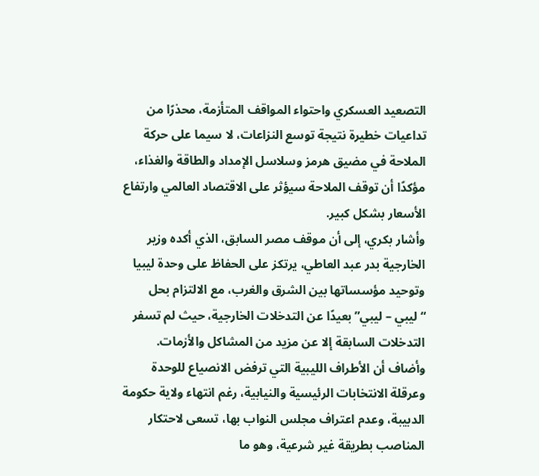التصعيد العسكري واحتواء المواقف المتأزمة، محذرًا من تداعيات خطيرة نتيجة توسع النزاعات، لا سيما على حركة الملاحة في مضيق هرمز وسلاسل الإمداد والطاقة والغذاء، مؤكدًا أن توقف الملاحة سيؤثر على الاقتصاد العالمي وارتفاع الأسعار بشكل كبير.
وأشار بكري، إلى أن موقف مصر السابق، الذي أكده وزير الخارجية بدر عبد العاطي، يرتكز على الحفاظ على وحدة ليبيا وتوحيد مؤسساتها بين الشرق والغرب، مع الالتزام بحل “ليبي – ليبي” بعيدًا عن التدخلات الخارجية، حيث لم تسفر التدخلات السابقة إلا عن مزيد من المشاكل والأزمات.
وأضاف أن الأطراف الليبية التي ترفض الانصياع للوحدة وعرقلة الانتخابات الرئيسية والنيابية، رغم انتهاء ولاية حكومة الدبيبة، وعدم اعتراف مجلس النواب بها، تسعى لاحتكار المناصب بطريقة غير شرعية، وهو ما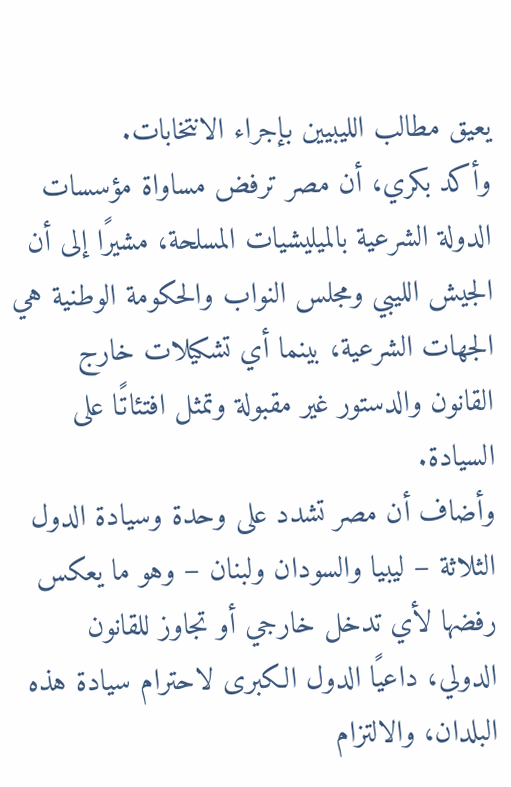يعيق مطالب الليبيين بإجراء الانتخابات.
وأكد بكري، أن مصر ترفض مساواة مؤسسات الدولة الشرعية بالميليشيات المسلحة، مشيرًا إلى أن الجيش الليبي ومجلس النواب والحكومة الوطنية هي الجهات الشرعية، بينما أي تشكيلات خارج القانون والدستور غير مقبولة وتمثل افتئاتًا على السيادة.
وأضاف أن مصر تشدد على وحدة وسيادة الدول الثلاثة – ليبيا والسودان ولبنان – وهو ما يعكس رفضها لأي تدخل خارجي أو تجاوز للقانون الدولي، داعيًا الدول الكبرى لاحترام سيادة هذه البلدان، والالتزام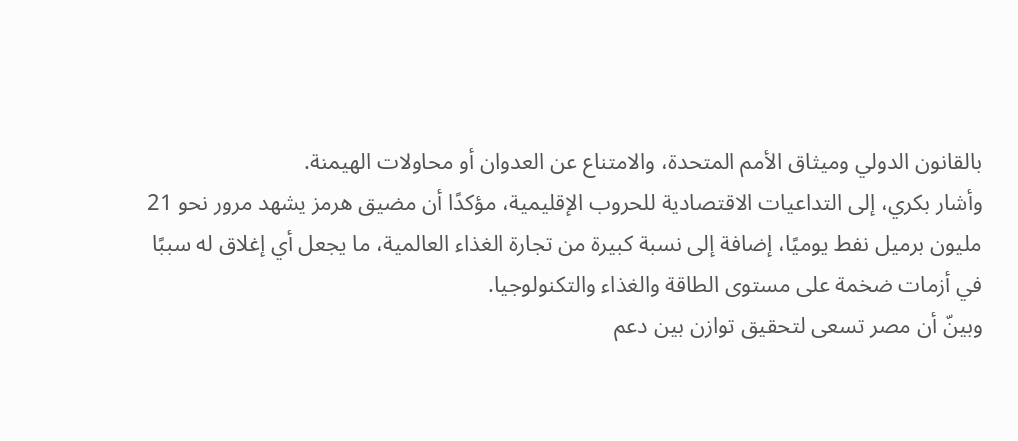بالقانون الدولي وميثاق الأمم المتحدة، والامتناع عن العدوان أو محاولات الهيمنة.
وأشار بكري، إلى التداعيات الاقتصادية للحروب الإقليمية، مؤكدًا أن مضيق هرمز يشهد مرور نحو 21 مليون برميل نفط يوميًا، إضافة إلى نسبة كبيرة من تجارة الغذاء العالمية، ما يجعل أي إغلاق له سببًا في أزمات ضخمة على مستوى الطاقة والغذاء والتكنولوجيا.
وبينّ أن مصر تسعى لتحقيق توازن بين دعم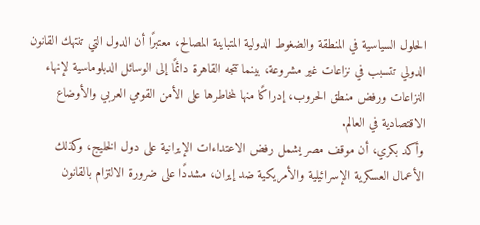الحلول السياسية في المنطقة والضغوط الدولية المتباينة المصالح، معتبرًا أن الدول التي تنتهك القانون الدولي تتسبب في نزاعات غير مشروعة، بينما تتجه القاهرة دائمًا إلى الوسائل الدبلوماسية لإنهاء النزاعات ورفض منطق الحروب، إدراكًا منها لمخاطرها على الأمن القومي العربي والأوضاع الاقتصادية في العالم.
وأكد بكري، أن موقف مصر يشمل رفض الاعتداءات الإيرانية على دول الخليج، وكذلك الأعمال العسكرية الإسرائيلية والأمريكية ضد إيران، مشددًا على ضرورة الالتزام بالقانون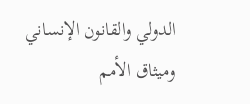الدولي والقانون الإنساني وميثاق الأمم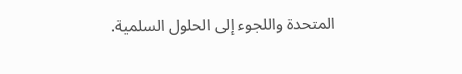المتحدة واللجوء إلى الحلول السلمية.